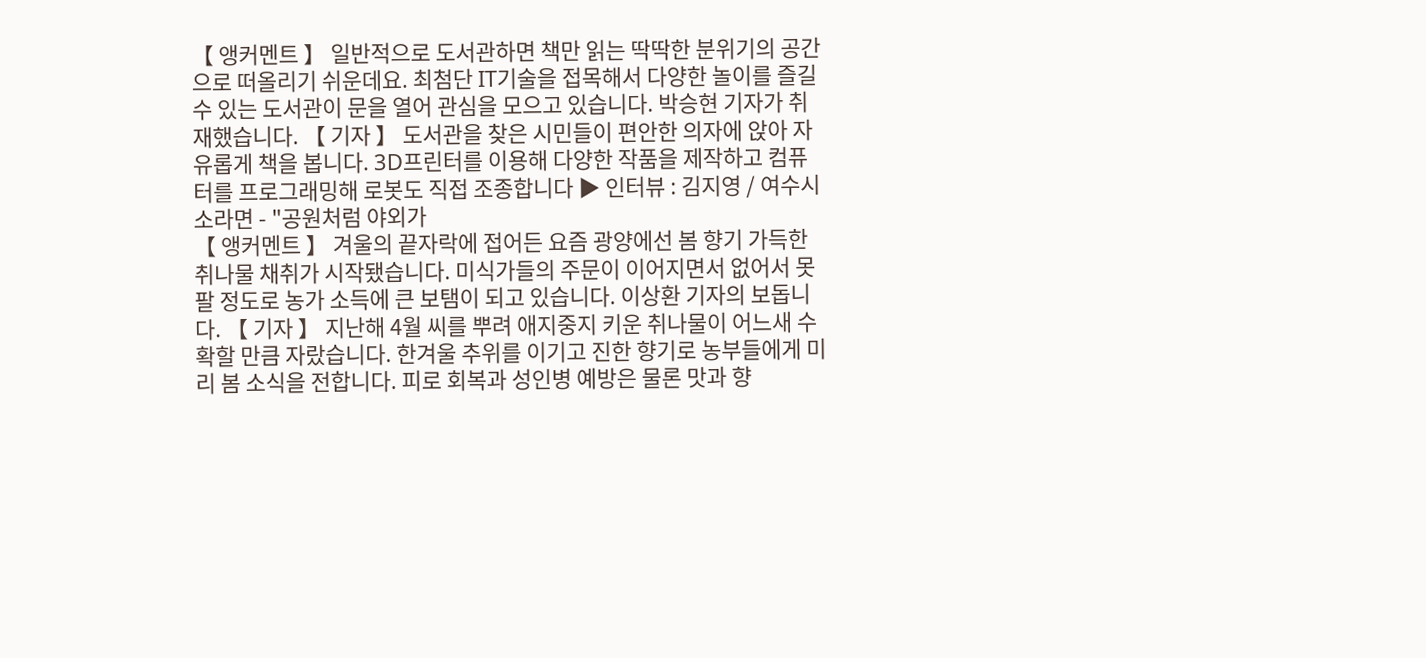【 앵커멘트 】 일반적으로 도서관하면 책만 읽는 딱딱한 분위기의 공간으로 떠올리기 쉬운데요. 최첨단 IT기술을 접목해서 다양한 놀이를 즐길 수 있는 도서관이 문을 열어 관심을 모으고 있습니다. 박승현 기자가 취재했습니다. 【 기자 】 도서관을 찾은 시민들이 편안한 의자에 앉아 자유롭게 책을 봅니다. 3D프린터를 이용해 다양한 작품을 제작하고 컴퓨터를 프로그래밍해 로봇도 직접 조종합니다 ▶ 인터뷰 : 김지영 / 여수시 소라면 - "공원처럼 야외가
【 앵커멘트 】 겨울의 끝자락에 접어든 요즘 광양에선 봄 향기 가득한 취나물 채취가 시작됐습니다. 미식가들의 주문이 이어지면서 없어서 못 팔 정도로 농가 소득에 큰 보탬이 되고 있습니다. 이상환 기자의 보돕니다. 【 기자 】 지난해 4월 씨를 뿌려 애지중지 키운 취나물이 어느새 수확할 만큼 자랐습니다. 한겨울 추위를 이기고 진한 향기로 농부들에게 미리 봄 소식을 전합니다. 피로 회복과 성인병 예방은 물론 맛과 향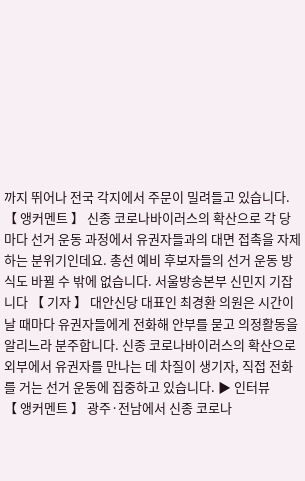까지 뛰어나 전국 각지에서 주문이 밀려들고 있습니다.
【 앵커멘트 】 신종 코로나바이러스의 확산으로 각 당마다 선거 운동 과정에서 유권자들과의 대면 접촉을 자제하는 분위기인데요. 총선 예비 후보자들의 선거 운동 방식도 바뀔 수 밖에 없습니다. 서울방송본부 신민지 기잡니다 【 기자 】 대안신당 대표인 최경환 의원은 시간이 날 때마다 유권자들에게 전화해 안부를 묻고 의정활동을 알리느라 분주합니다. 신종 코로나바이러스의 확산으로 외부에서 유권자를 만나는 데 차질이 생기자, 직접 전화를 거는 선거 운동에 집중하고 있습니다. ▶ 인터뷰
【 앵커멘트 】 광주·전남에서 신종 코로나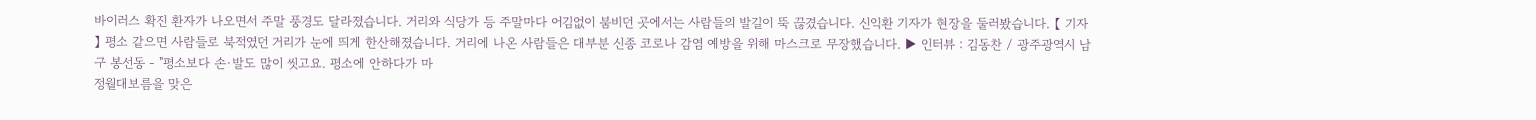바이러스 확진 환자가 나오면서 주말 풍경도 달라졌습니다. 거리와 식당가 등 주말마다 어김없이 붐비던 곳에서는 사람들의 발길이 뚝 끊겼습니다. 신익환 기자가 현장을 둘러봤습니다. 【 기자 】 평소 같으면 사람들로 북적였던 거리가 눈에 띄게 한산해졌습니다. 거리에 나온 사람들은 대부분 신종 코로나 감염 예방을 위해 마스크로 무장했습니다. ▶ 인터뷰 : 김동찬 / 광주광역시 남구 봉선동 - "평소보다 손·발도 많이 씻고요. 평소에 안하다가 마
정월대보름을 맞은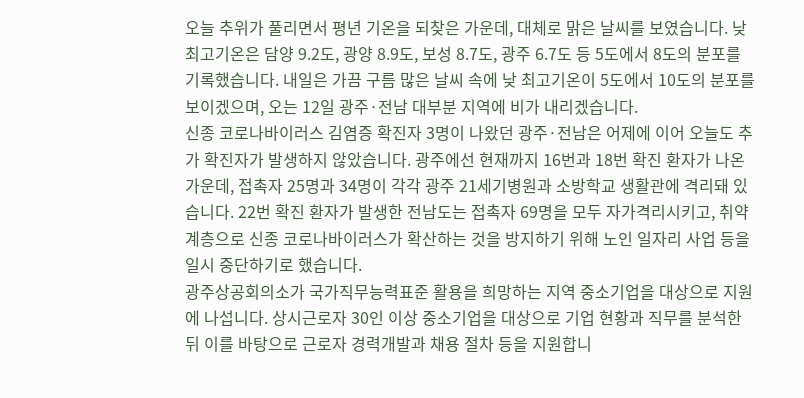오늘 추위가 풀리면서 평년 기온을 되찾은 가운데, 대체로 맑은 날씨를 보였습니다. 낮 최고기온은 담양 9.2도, 광양 8.9도, 보성 8.7도, 광주 6.7도 등 5도에서 8도의 분포를 기록했습니다. 내일은 가끔 구름 많은 날씨 속에 낮 최고기온이 5도에서 10도의 분포를 보이겠으며, 오는 12일 광주·전남 대부분 지역에 비가 내리겠습니다.
신종 코로나바이러스 김염증 확진자 3명이 나왔던 광주·전남은 어제에 이어 오늘도 추가 확진자가 발생하지 않았습니다. 광주에선 현재까지 16번과 18번 확진 환자가 나온 가운데, 접촉자 25명과 34명이 각각 광주 21세기병원과 소방학교 생활관에 격리돼 있습니다. 22번 확진 환자가 발생한 전남도는 접촉자 69명을 모두 자가격리시키고, 취약계층으로 신종 코로나바이러스가 확산하는 것을 방지하기 위해 노인 일자리 사업 등을 일시 중단하기로 했습니다.
광주상공회의소가 국가직무능력표준 활용을 희망하는 지역 중소기업을 대상으로 지원에 나섭니다. 상시근로자 30인 이상 중소기업을 대상으로 기업 현황과 직무를 분석한 뒤 이를 바탕으로 근로자 경력개발과 채용 절차 등을 지원합니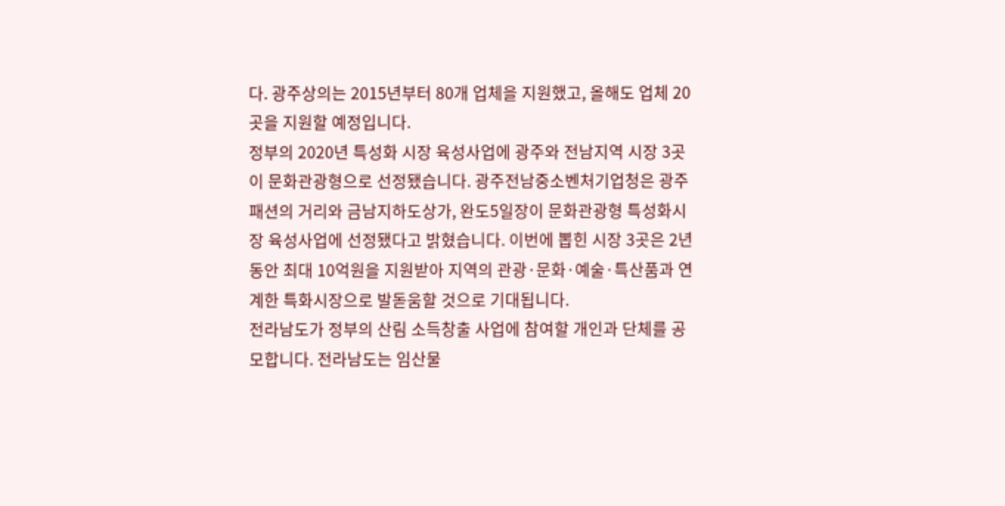다. 광주상의는 2015년부터 80개 업체을 지원했고, 올해도 업체 20곳을 지원할 예정입니다.
정부의 2020년 특성화 시장 육성사업에 광주와 전남지역 시장 3곳이 문화관광형으로 선정됐습니다. 광주전남중소벤처기업청은 광주 패션의 거리와 금남지하도상가, 완도5일장이 문화관광형 특성화시장 육성사업에 선정됐다고 밝혔습니다. 이번에 뽑힌 시장 3곳은 2년 동안 최대 10억원을 지원받아 지역의 관광·문화·예술·특산품과 연계한 특화시장으로 발돋움할 것으로 기대됩니다.
전라남도가 정부의 산림 소득창출 사업에 참여할 개인과 단체를 공모합니다. 전라남도는 임산물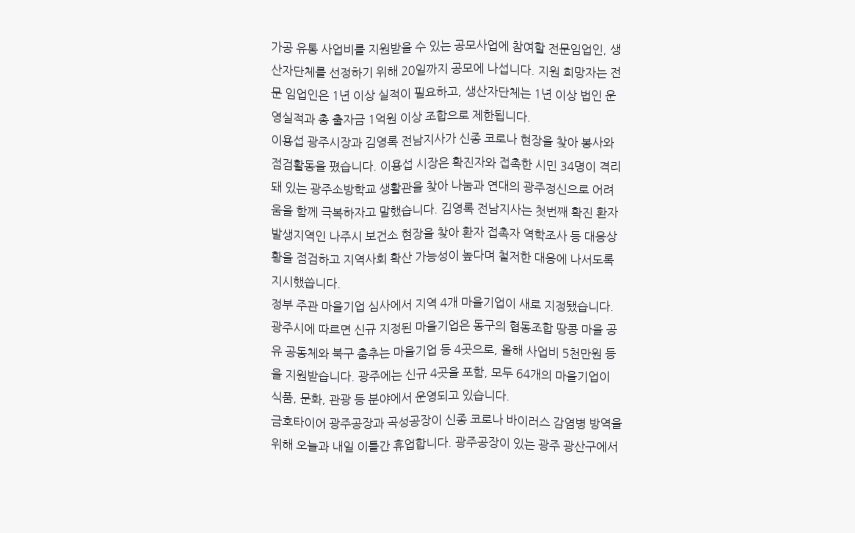가공 유통 사업비를 지원받을 수 있는 공모사업에 참여할 전문임업인, 생산자단체를 선정하기 위해 20일까지 공모에 나섭니다. 지원 희망자는 전문 임업인은 1년 이상 실적이 필요하고, 생산자단체는 1년 이상 법인 운영실적과 총 출자금 1억원 이상 조합으로 제한됩니다.
이용섭 광주시장과 김영록 전남지사가 신종 코로나 현장을 찾아 봉사와 점검활동을 폈습니다. 이용섭 시장은 확진자와 접촉한 시민 34명이 격리돼 있는 광주소방학교 생활관을 찾아 나눔과 연대의 광주정신으로 어려움을 함께 극복하자고 말했습니다. 김영록 전남지사는 첫번째 확진 환자 발생지역인 나주시 보건소 현장을 찾아 환자 접촉자 역학조사 등 대응상황을 점검하고 지역사회 확산 가능성이 높다며 철저한 대응에 나서도록 지시했씁니다.
정부 주관 마을기업 심사에서 지역 4개 마을기업이 새로 지정됐습니다. 광주시에 따르면 신규 지정된 마을기업은 동구의 협동조합 땅콩 마을 공유 공동체와 북구 춤추는 마을기업 등 4곳으로, 올해 사업비 5천만원 등을 지원받습니다. 광주에는 신규 4곳을 포함, 모두 64개의 마을기업이 식품, 문화, 관광 등 분야에서 운영되고 있습니다.
금호타이어 광주공장과 곡성공장이 신종 코로나 바이러스 감염병 방역을 위해 오늘과 내일 이틀간 휴업합니다. 광주공장이 있는 광주 광산구에서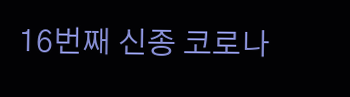16번째 신종 코로나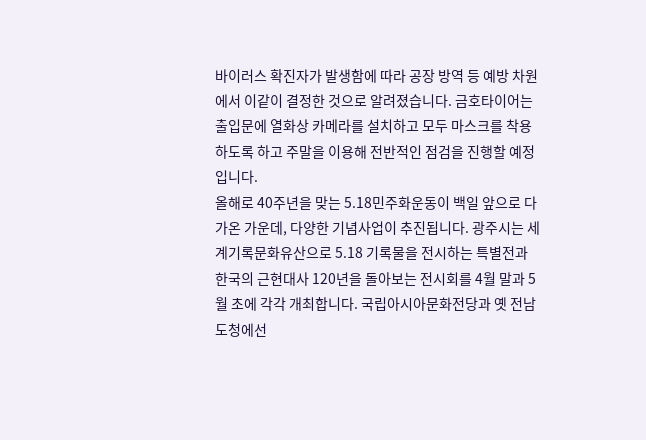바이러스 확진자가 발생함에 따라 공장 방역 등 예방 차원에서 이같이 결정한 것으로 알려졌습니다. 금호타이어는 출입문에 열화상 카메라를 설치하고 모두 마스크를 착용하도록 하고 주말을 이용해 전반적인 점검을 진행할 예정입니다.
올해로 40주년을 맞는 5.18민주화운동이 백일 앞으로 다가온 가운데, 다양한 기념사업이 추진됩니다. 광주시는 세계기록문화유산으로 5.18 기록물을 전시하는 특별전과 한국의 근현대사 120년을 돌아보는 전시회를 4월 말과 5월 초에 각각 개최합니다. 국립아시아문화전당과 옛 전남도청에선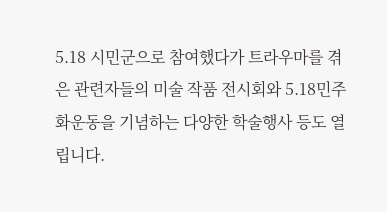5.18 시민군으로 참여했다가 트라우마를 겪은 관련자들의 미술 작품 전시회와 5.18민주화운동을 기념하는 다양한 학술행사 등도 열립니다.